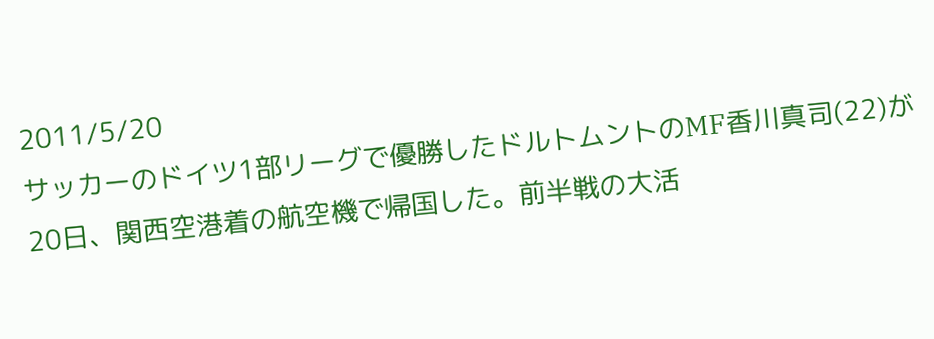2011/5/20
サッカーのドイツ1部リーグで優勝したドルトムントのMF香川真司(22)が20日、関西空港着の航空機で帰国した。前半戦の大活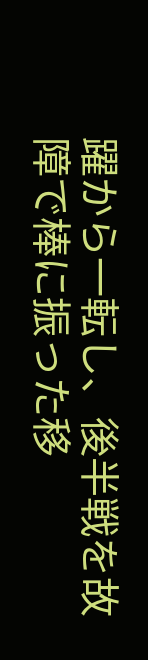躍から一転し、後半戦を故障で棒に振った移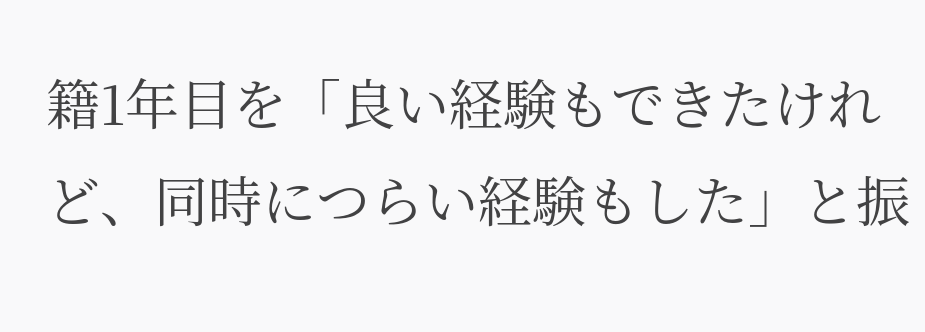籍1年目を「良い経験もできたけれど、同時につらい経験もした」と振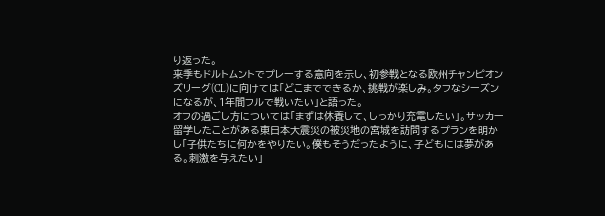り返った。
来季もドルトムントでプレーする意向を示し、初参戦となる欧州チャンピオンズリーグ(CL)に向けては「どこまでできるか、挑戦が楽しみ。タフなシーズンになるが、1年間フルで戦いたい」と語った。
オフの過ごし方については「まずは休養して、しっかり充電したい」。サッカー留学したことがある東日本大震災の被災地の宮城を訪問するプランを明かし「子供たちに何かをやりたい。僕もそうだったように、子どもには夢がある。刺激を与えたい」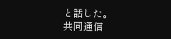と話した。
共同通信